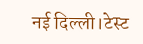नई दिल्ली।टेस्ट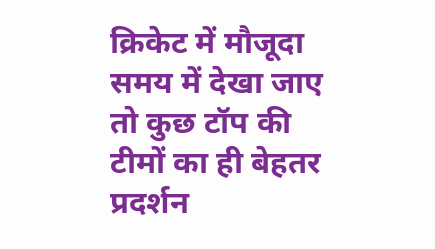क्रिकेट में मौजूदा समय में देखा जाए तो कुछ टॉप की टीमों का ही बेहतर प्रदर्शन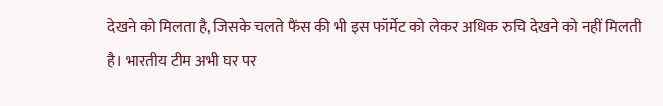देखने को मिलता है, जिसके चलते फैंस की भी इस फॉर्मेट को लेकर अधिक रुचि देखने को नहीं मिलती है। भारतीय टीम अभी घर पर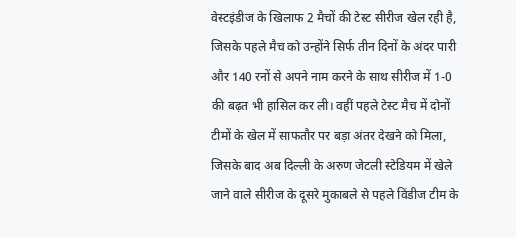वेस्टइंडीज के खिलाफ 2 मैचों की टेस्ट सीरीज खेल रही है, जिसके पहले मैच को उन्होंने सिर्फ तीन दिनों के अंदर पारी और 140 रनों से अपने नाम करने के साथ सीरीज में 1-0 की बढ़त भी हासिल कर ली। वहीं पहले टेस्ट मैच में दोनों टीमों के खेल में साफतौर पर बड़ा अंतर देखने को मिला, जिसके बाद अब दिल्ली के अरुण जेटली स्टेडियम में खेले जाने वाले सीरीज के दूसरे मुकाबले से पहले विंडीज टीम के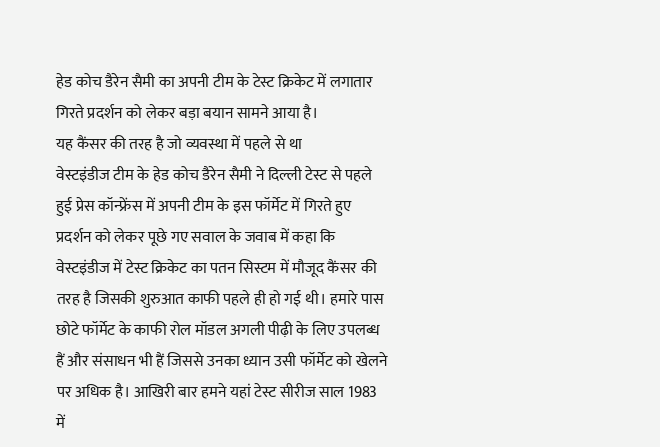हेड कोच डैरेन सैमी का अपनी टीम के टेस्ट क्रिकेट में लगातार गिरते प्रदर्शन को लेकर बड़ा बयान सामने आया है।
यह कैंसर की तरह है जो व्यवस्था में पहले से था
वेस्टइंडीज टीम के हेड कोच डैरेन सैमी ने दिल्ली टेस्ट से पहले हुई प्रेस कॉन्फ्रेंस में अपनी टीम के इस फॉर्मेट में गिरते हुए प्रदर्शन को लेकर पूछे गए सवाल के जवाब में कहा कि वेस्टइंडीज में टेस्ट क्रिकेट का पतन सिस्टम में मौजूद कैंसर की तरह है जिसकी शुरुआत काफी पहले ही हो गई थी। हमारे पास छोटे फॉर्मेट के काफी रोल मॉडल अगली पीढ़ी के लिए उपलब्ध हैं और संसाधन भी हैं जिससे उनका ध्यान उसी फॉर्मेट को खेलने पर अधिक है। आखिरी बार हमने यहां टेस्ट सीरीज साल 1983 में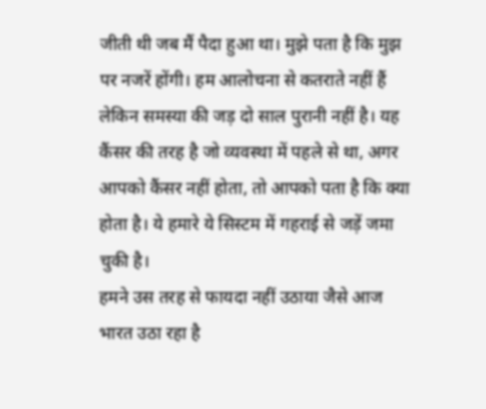जीती थी जब मैं पैदा हुआ था। मुझे पता है कि मुझ पर नजरें होंगी। हम आलोचना से कतराते नहीं हैं लेकिन समस्या की जड़ दो साल पुरानी नहीं है। यह कैंसर की तरह है जो व्यवस्था में पहले से था, अगर आपको कैंसर नहीं होता, तो आपको पता है कि क्या होता है। ये हमारे ये सिस्टम में गहराई से जड़ें जमा चुकी है।
हमने उस तरह से फायदा नहीं उठाया जैसे आज भारत उठा रहा है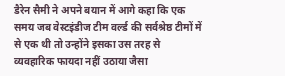डैरेन सैमी ने अपने बयान में आगे कहा कि एक समय जब वेस्टइंडीज टीम वर्ल्ड की सर्वश्रेष्ठ टीमों में से एक थी तो उन्होंने इसका उस तरह से व्यवहारिक फायदा नहीं उठाया जैसा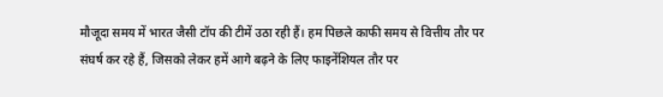मौजूदा समय में भारत जैसी टॉप की टीमें उठा रही हैं। हम पिछले काफी समय से वित्तीय तौर पर संघर्ष कर रहे हैं, जिसको लेकर हमें आगे बढ़ने के लिए फाइनेंशियल तौर पर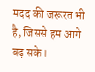मदद की जरूरत भी है, जिससे हम आगे बढ़ सके।